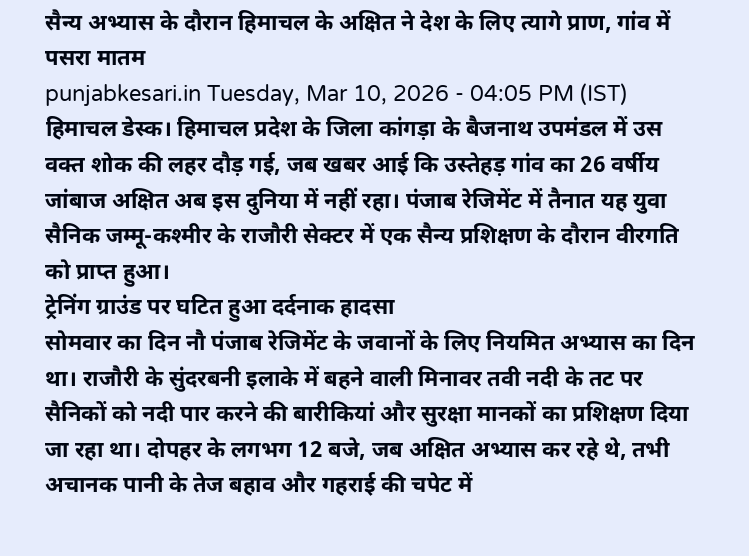सैन्य अभ्यास के दौरान हिमाचल के अक्षित ने देश के लिए त्यागे प्राण, गांव में पसरा मातम
punjabkesari.in Tuesday, Mar 10, 2026 - 04:05 PM (IST)
हिमाचल डेस्क। हिमाचल प्रदेश के जिला कांगड़ा के बैजनाथ उपमंडल में उस वक्त शोक की लहर दौड़ गई, जब खबर आई कि उस्तेहड़ गांव का 26 वर्षीय जांबाज अक्षित अब इस दुनिया में नहीं रहा। पंजाब रेजिमेंट में तैनात यह युवा सैनिक जम्मू-कश्मीर के राजौरी सेक्टर में एक सैन्य प्रशिक्षण के दौरान वीरगति को प्राप्त हुआ।
ट्रेनिंग ग्राउंड पर घटित हुआ दर्दनाक हादसा
सोमवार का दिन नौ पंजाब रेजिमेंट के जवानों के लिए नियमित अभ्यास का दिन था। राजौरी के सुंदरबनी इलाके में बहने वाली मिनावर तवी नदी के तट पर सैनिकों को नदी पार करने की बारीकियां और सुरक्षा मानकों का प्रशिक्षण दिया जा रहा था। दोपहर के लगभग 12 बजे, जब अक्षित अभ्यास कर रहे थे, तभी अचानक पानी के तेज बहाव और गहराई की चपेट में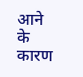आने के कारण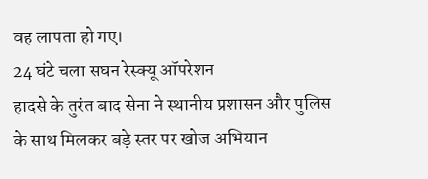वह लापता हो गए।
24 घंटे चला सघन रेस्क्यू ऑपरेशन
हादसे के तुरंत बाद सेना ने स्थानीय प्रशासन और पुलिस के साथ मिलकर बड़े स्तर पर खोज अभियान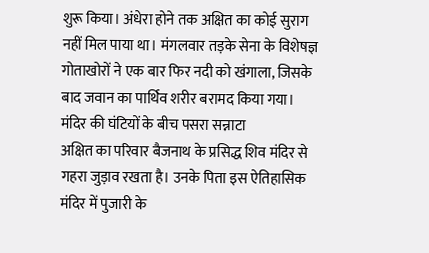शुरू किया। अंधेरा होने तक अक्षित का कोई सुराग नहीं मिल पाया था। मंगलवार तड़के सेना के विशेषज्ञ गोताखोरों ने एक बार फिर नदी को खंगाला, जिसके बाद जवान का पार्थिव शरीर बरामद किया गया।
मंदिर की घंटियों के बीच पसरा सन्नाटा
अक्षित का परिवार बैजनाथ के प्रसिद्ध शिव मंदिर से गहरा जुड़ाव रखता है। उनके पिता इस ऐतिहासिक मंदिर में पुजारी के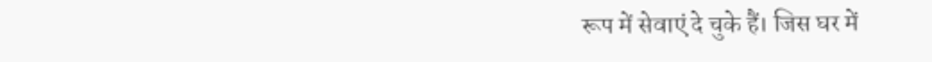रूप में सेवाएं दे चुके हैं। जिस घर में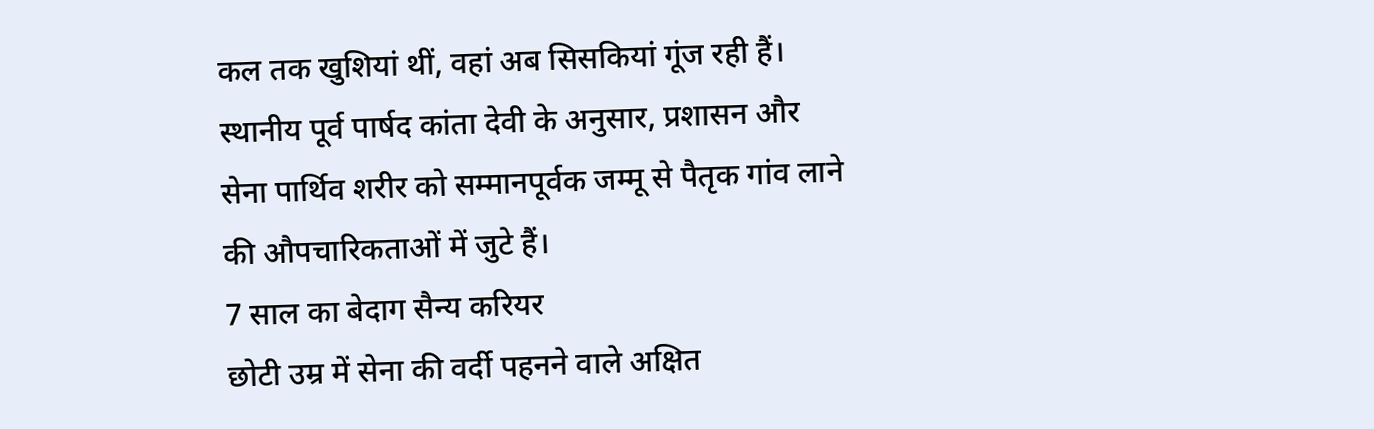कल तक खुशियां थीं, वहां अब सिसकियां गूंज रही हैं। स्थानीय पूर्व पार्षद कांता देवी के अनुसार, प्रशासन और सेना पार्थिव शरीर को सम्मानपूर्वक जम्मू से पैतृक गांव लाने की औपचारिकताओं में जुटे हैं।
7 साल का बेदाग सैन्य करियर
छोटी उम्र में सेना की वर्दी पहनने वाले अक्षित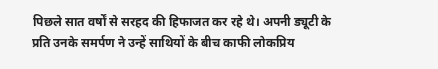पिछले सात वर्षों से सरहद की हिफाजत कर रहे थे। अपनी ड्यूटी के प्रति उनके समर्पण ने उन्हें साथियों के बीच काफी लोकप्रिय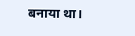बनाया था।